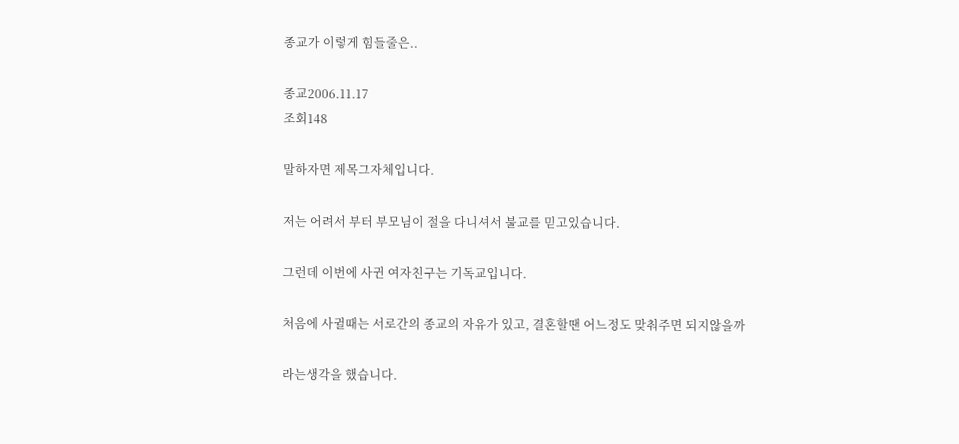종교가 이렇게 힘들줄은..

종교2006.11.17
조회148

말하자면 제목그자체입니다.

저는 어려서 부터 부모님이 절을 다니셔서 불교를 믿고있습니다.

그런데 이번에 사귄 여자친구는 기독교입니다.

처음에 사귈때는 서로간의 종교의 자유가 있고, 결혼할땐 어느정도 맞춰주면 되지않을까

라는생각을 했습니다.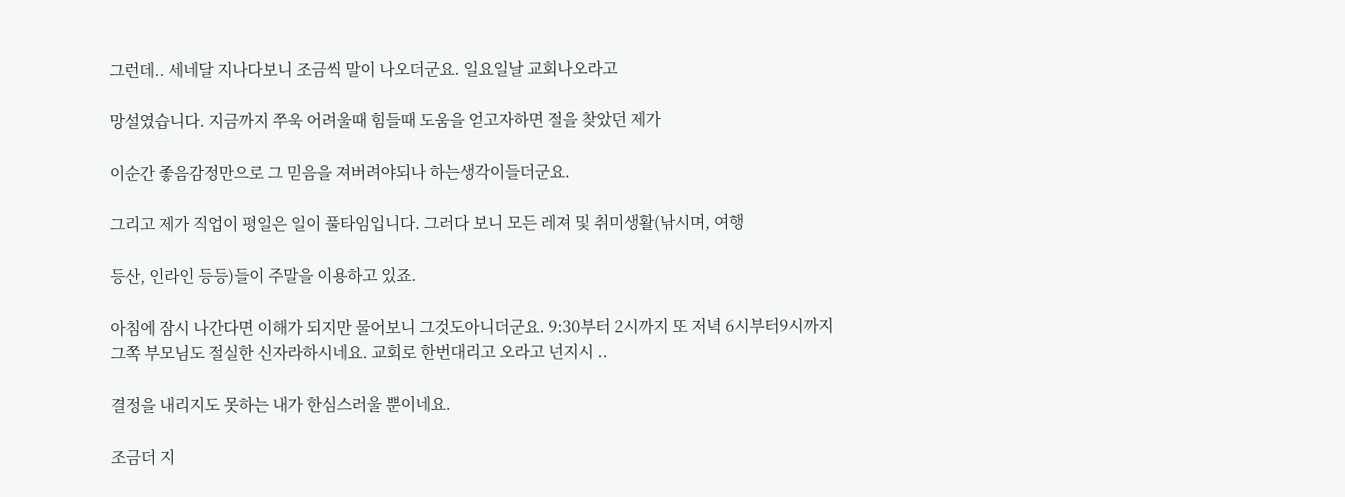그런데.. 세네달 지나다보니 조금씩 말이 나오더군요. 일요일날 교회나오라고

망설였습니다. 지금까지 쭈욱 어려울때 힘들때 도움을 얻고자하면 절을 찾았던 제가

이순간 좋음감정만으로 그 믿음을 져버려야되나 하는생각이들더군요.

그리고 제가 직업이 평일은 일이 풀타임입니다. 그러다 보니 모든 레져 및 취미생활(낚시며, 여행

등산, 인라인 등등)들이 주말을 이용하고 있죠.

아침에 잠시 나간다면 이해가 되지만 물어보니 그것도아니더군요. 9:30부터 2시까지 또 저녁 6시부터9시까지  그쪽 부모님도 절실한 신자라하시네요. 교회로 한번대리고 오라고 넌지시 ..

결정을 내리지도 못하는 내가 한심스러울 뿐이네요.

조금더 지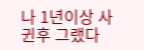나 1년이상 사귄후 그랬다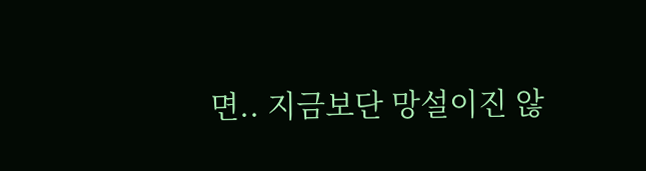면.. 지금보단 망설이진 않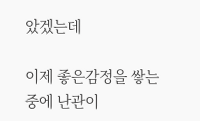았겠는데

이제 좋은감정을 쌓는 중에 난관이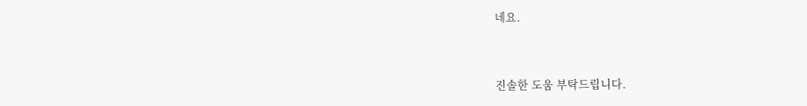네요.



진솔한 도움 부탁드립니다.